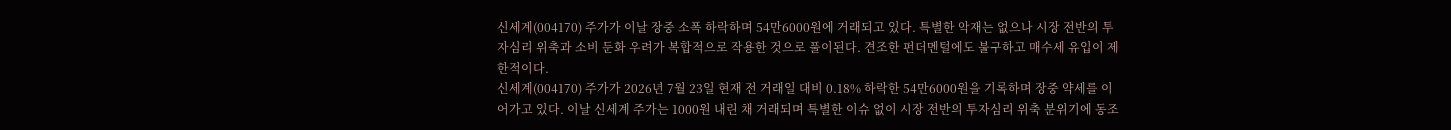신세계(004170) 주가가 이날 장중 소폭 하락하며 54만6000원에 거래되고 있다. 특별한 악재는 없으나 시장 전반의 투자심리 위축과 소비 둔화 우려가 복합적으로 작용한 것으로 풀이된다. 견조한 펀더멘털에도 불구하고 매수세 유입이 제한적이다.
신세계(004170) 주가가 2026년 7월 23일 현재 전 거래일 대비 0.18% 하락한 54만6000원을 기록하며 장중 약세를 이어가고 있다. 이날 신세계 주가는 1000원 내린 채 거래되며 특별한 이슈 없이 시장 전반의 투자심리 위축 분위기에 동조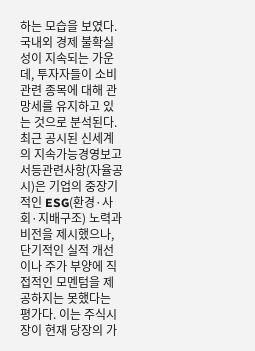하는 모습을 보였다. 국내외 경제 불확실성이 지속되는 가운데, 투자자들이 소비 관련 종목에 대해 관망세를 유지하고 있는 것으로 분석된다.
최근 공시된 신세계의 지속가능경영보고서등관련사항(자율공시)은 기업의 중장기적인 ESG(환경·사회·지배구조) 노력과 비전을 제시했으나, 단기적인 실적 개선이나 주가 부양에 직접적인 모멘텀을 제공하지는 못했다는 평가다. 이는 주식시장이 현재 당장의 가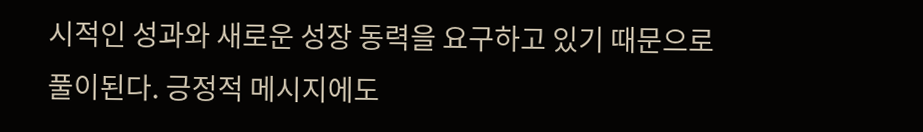시적인 성과와 새로운 성장 동력을 요구하고 있기 때문으로 풀이된다. 긍정적 메시지에도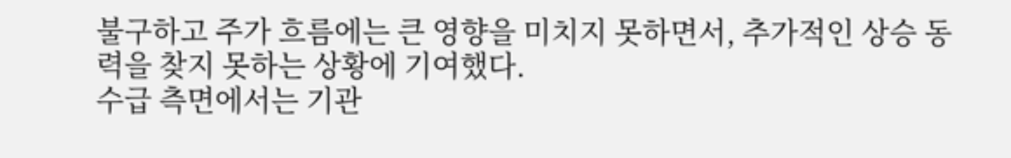불구하고 주가 흐름에는 큰 영향을 미치지 못하면서, 추가적인 상승 동력을 찾지 못하는 상황에 기여했다.
수급 측면에서는 기관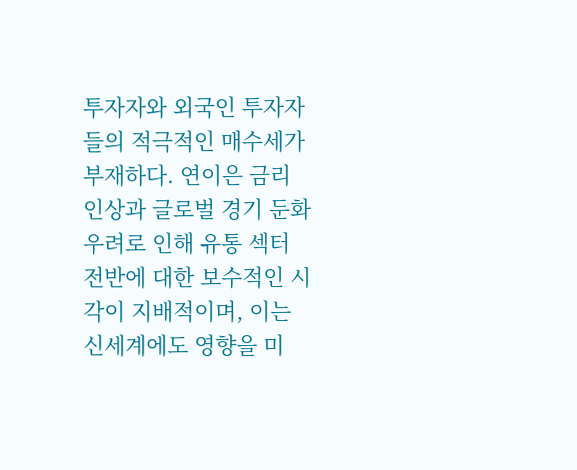투자자와 외국인 투자자들의 적극적인 매수세가 부재하다. 연이은 금리 인상과 글로벌 경기 둔화 우려로 인해 유통 섹터 전반에 대한 보수적인 시각이 지배적이며, 이는 신세계에도 영향을 미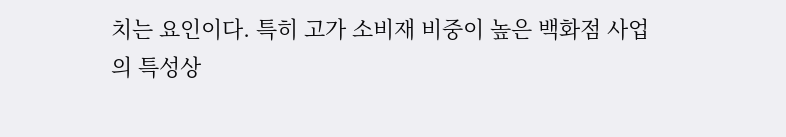치는 요인이다. 특히 고가 소비재 비중이 높은 백화점 사업의 특성상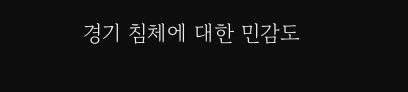경기 침체에 대한 민감도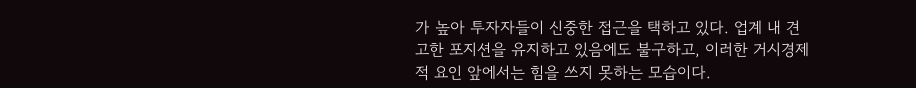가 높아 투자자들이 신중한 접근을 택하고 있다. 업계 내 견고한 포지션을 유지하고 있음에도 불구하고, 이러한 거시경제적 요인 앞에서는 힘을 쓰지 못하는 모습이다.